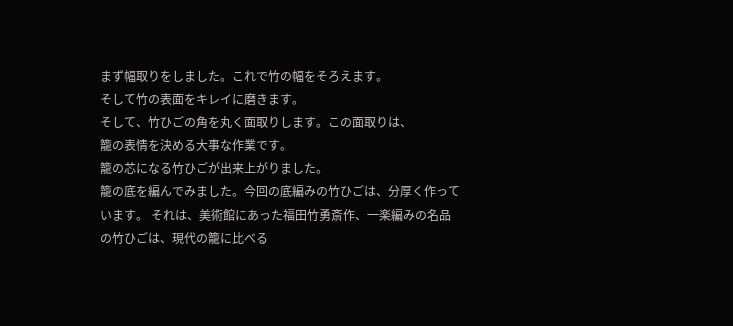まず幅取りをしました。これで竹の幅をそろえます。
そして竹の表面をキレイに磨きます。
そして、竹ひごの角を丸く面取りします。この面取りは、
籠の表情を決める大事な作業です。
籠の芯になる竹ひごが出来上がりました。
籠の底を編んでみました。今回の底編みの竹ひごは、分厚く作って
います。 それは、美術館にあった福田竹勇斎作、一楽編みの名品
の竹ひごは、現代の籠に比べる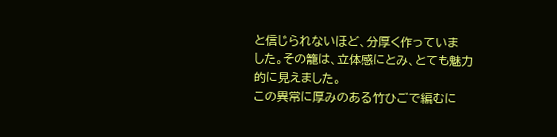と信じられないほど、分厚く作っていま
した。その籠は、立体感にとみ、とても魅力的に見えました。
この異常に厚みのある竹ひごで編むに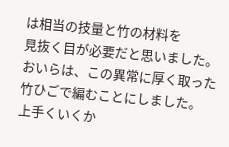は相当の技量と竹の材料を
見抜く目が必要だと思いました。
おいらは、この異常に厚く取った竹ひごで編むことにしました。
上手くいくか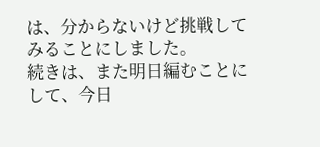は、分からないけど挑戦してみることにしました。
続きは、また明日編むことにして、今日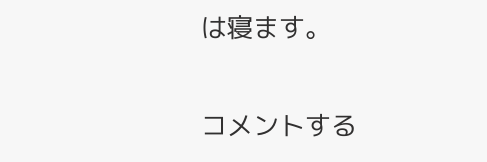は寝ます。

コメントする